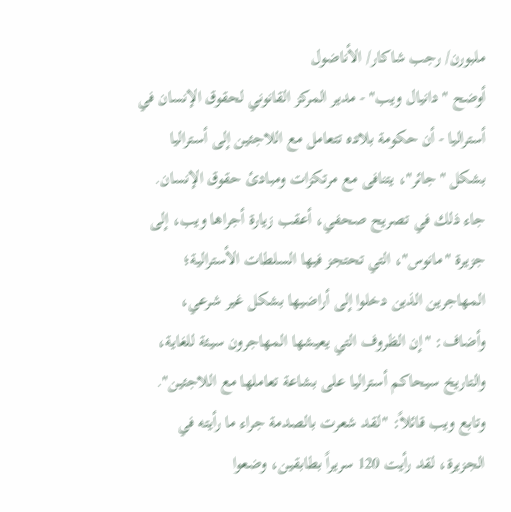ملبورن/ رجب شاكار/ الأناضول
أوضح "دانيال ويب" - مدير المركز القانوني لحقوق الإنسان في أستراليا - أن حكومة بلاده تتعامل مع اللاجئين إلى أستراليا بشكل "جائر"، يتنافى مع مرتكزات ومبادئ حقوق الإنسان.
جاء ذلك في تصريح صحفي، أعقب زيارة أجراها ويب، إلى جزيرة "مانوس"، التي تحتجز فيها السلطات الأسترالية؛ المهاجرين الذين دخلوا إلى أراضيها بشكل غير شرعي، وأضاف: "إن الظروف التي يعيشها المهاجرون سيئة للغاية، والتاريخ سيحاكم أستراليا على بشاعة تعاملها مع اللاجئين".
وتابع ويب قائلاً: "لقد شعرت بالصدمة جراء ما رأيته في الجزيرة، لقد رأيت 120 سريراً بطابقين، وضعوا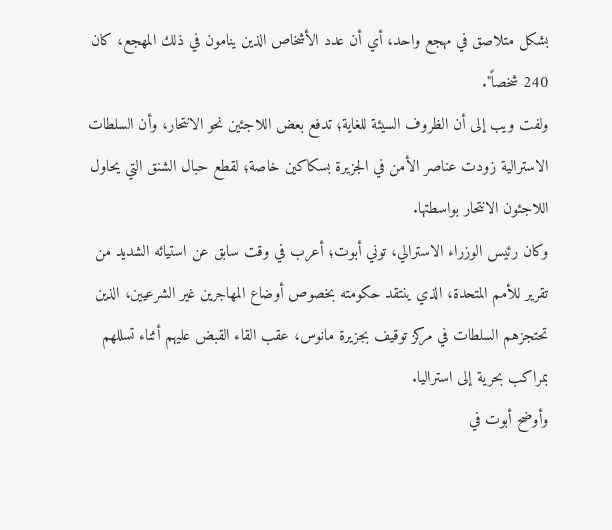بشكل متلاصق في مهجع واحد، أي أن عدد الأشخاص الذين ينامون في ذلك المهجع، كان 240 شخصاً".
ولفت ويب إلى أن الظروف السيئة للغاية؛ تدفع بعض اللاجئين نحو الانتحار، وأن السلطات الاسترالية زودت عناصر الأمن في الجزيرة بسكاكين خاصة؛ لقطع حبال الشنق التي يحاول اللاجئون الانتحار بواسطتها.
وكان رئيس الوزراء الاسترالي، توني أبوت؛ أعرب في وقت سابق عن استيائه الشديد من تقرير للأمم المتحدة، الذي ينتقد حكومته بخصوص أوضاع المهاجرين غير الشرعيين، الذين تحتجزهم السلطات في مركز توقيف بجزيرة مانوس، عقب القاء القبض عليهم أثناء تسللهم بمراكب بحرية إلى استراليا.
وأوضح أبوت في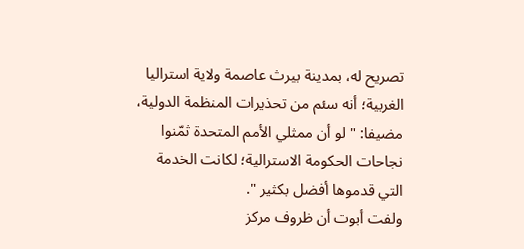تصريح له، بمدينة بيرث عاصمة ولاية استراليا الغربية؛ أنه سئم من تحذيرات المنظمة الدولية، مضيفا: " لو أن ممثلي الأمم المتحدة ثمّنوا نجاحات الحكومة الاسترالية؛ لكانت الخدمة التي قدموها أفضل بكثير ".
ولفت أبوت أن ظروف مركز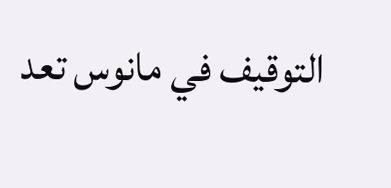التوقيف في مانوس تعد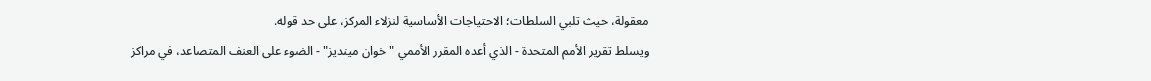معقولة، حيث تلبي السلطات؛ الاحتياجات الأساسية لنزلاء المركز، على حد قوله.
ويسلط تقرير الأمم المتحدة - الذي أعده المقرر الأممي "خوان مينديز" - الضوء على العنف المتصاعد، في مراكز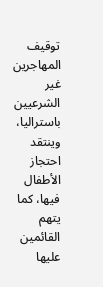توقيف المهاجرين غير الشرعيين باستراليا، وينتقد احتجاز الأطفال فيها، كما يتهم القائمين عليها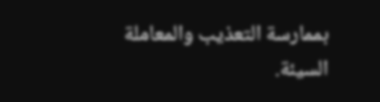بممارسة التعذيب والمعاملة السيئة.